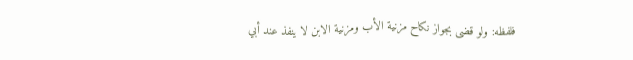فلفظه: ولو قضى بجواز نكاح مزنية الأب ومزنية الابن لا ينفذ عند أبي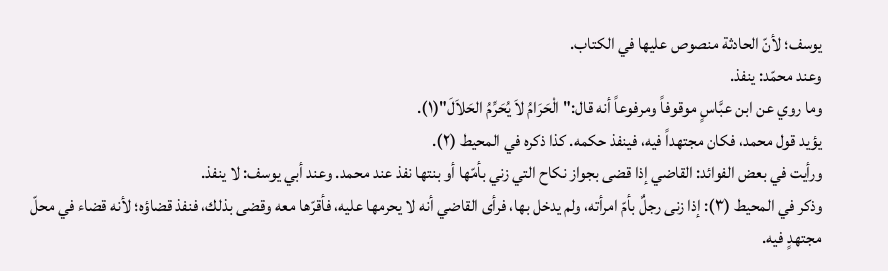يوسف؛ لأنّ الحادثة منصوص عليها في الكتاب.
وعند محمّد: ينفذ.
وما روي عن ابن عبَّاسٍ موقوفاً ومرفوعاً أنه قال:"الْحَرَامُ لاَ يُحَرِّمُ الحَلاَلَ"(١).
يؤيد قول محمد، فكان مجتهداً فيه، فينفذ حكمه. كذا ذكره في المحيط (٢).
ورأيت في بعض الفوائد: القاضي إذا قضى بجواز نكاح التي زني بأمّها أو بنتها نفذ عند محمد. وعند أبي يوسف: لا ينفذ.
وذكر في المحيط (٣): إذا زنى رجلٌ بأمّ امرأته، ولم يدخل بها، فرأى القاضي أنه لا يحرمها عليه، فأقرّها معه وقضى بذلك، فنفذ قضاؤه؛ لأنه قضاء في محلّ مجتهدٍ فيه.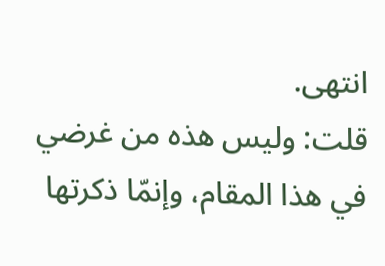انتهى.
قلت: وليس هذه من غرضي في هذا المقام، وإنمّا ذكرتها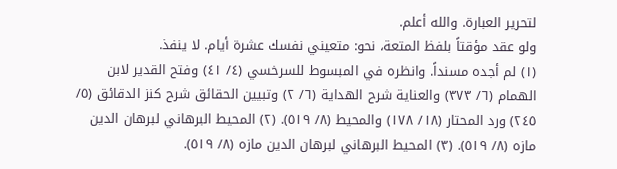لتحرير العبارة. والله أعلم.
ولو عقد مؤقتاً بلفظ المتعة، نحو: متعيني نفسك عشرة أيام. لا ينفذ.
(١) لم أجده مسنداً. وانظره في المبسوط للسرخسي (٤/ ٤١) وفتح القدير لابن الهمام (٦/ ٣٧٣) والعناية شرح الهداية (٦/ ٢) وتبيين الحقائق شرح كنز الدقائق (٥/ ٢٤٥) ورد المحتار (١٨/ ١٧٨) والمحيط (٨/ ٥١٩). (٢) المحيط البرهاني لبرهان الدين مازه (٨/ ٥١٩). (٣) المحيط البرهاني لبرهان الدين مازه (٨/ ٥١٩).